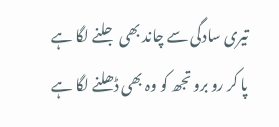تیری سادگی سے چاند بھی جلنے لگا ہے
پا کر رو برو تجھ کو وہ بھی ڈھلنے لگا ہے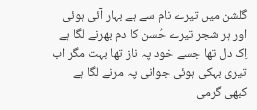گلشن میں تیرے نام سے ہے بہار آئی ہوئی
اور ہر شجر تیرے حُسن کا دم بھرنے لگا ہے
اِک دل تھا جسے خود پہ ناز تھا بہت مگر اب
تیری بہکی ہوئی جوانی پہ مرنے لگا ہے
کبھی گرمی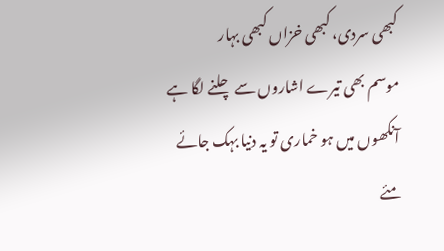کبھی سردی، کبھی خزاں کبھی بہار
موسم بھی تیرے اشاروں سے چلنے لگا ہے
آنکھوں میں ہو خماری تو یہ دنیا بہک جائے
مئے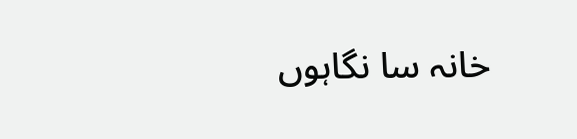خانہ سا نگاہوں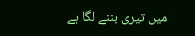میں تیری بننے لگا ہے